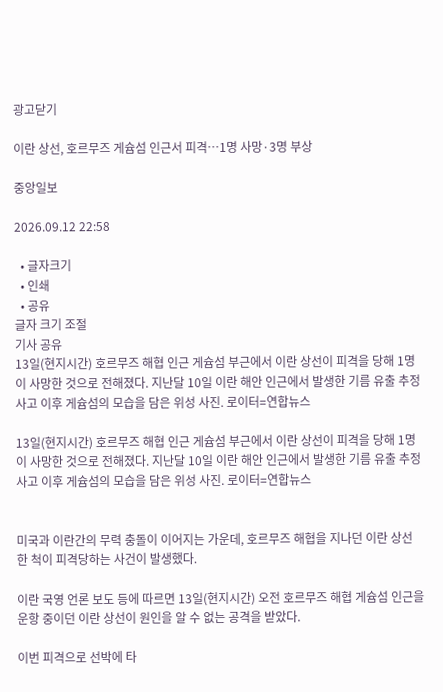광고닫기

이란 상선, 호르무즈 게슘섬 인근서 피격…1명 사망·3명 부상

중앙일보

2026.09.12 22:58

  • 글자크기
  • 인쇄
  • 공유
글자 크기 조절
기사 공유
13일(현지시간) 호르무즈 해협 인근 게슘섬 부근에서 이란 상선이 피격을 당해 1명이 사망한 것으로 전해졌다. 지난달 10일 이란 해안 인근에서 발생한 기름 유출 추정 사고 이후 게슘섬의 모습을 담은 위성 사진. 로이터=연합뉴스

13일(현지시간) 호르무즈 해협 인근 게슘섬 부근에서 이란 상선이 피격을 당해 1명이 사망한 것으로 전해졌다. 지난달 10일 이란 해안 인근에서 발생한 기름 유출 추정 사고 이후 게슘섬의 모습을 담은 위성 사진. 로이터=연합뉴스


미국과 이란간의 무력 충돌이 이어지는 가운데, 호르무즈 해협을 지나던 이란 상선 한 척이 피격당하는 사건이 발생했다.

이란 국영 언론 보도 등에 따르면 13일(현지시간) 오전 호르무즈 해협 게슘섬 인근을 운항 중이던 이란 상선이 원인을 알 수 없는 공격을 받았다.

이번 피격으로 선박에 타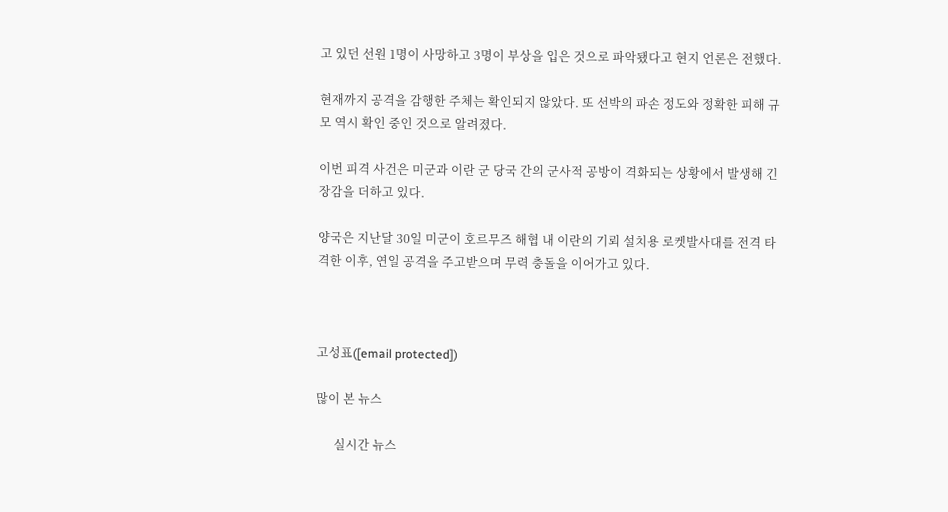고 있던 선원 1명이 사망하고 3명이 부상을 입은 것으로 파악됐다고 현지 언론은 전했다.

현재까지 공격을 감행한 주체는 확인되지 않았다. 또 선박의 파손 정도와 정확한 피해 규모 역시 확인 중인 것으로 알려졌다.

이번 피격 사건은 미군과 이란 군 당국 간의 군사적 공방이 격화되는 상황에서 발생해 긴장감을 더하고 있다.

양국은 지난달 30일 미군이 호르무즈 해협 내 이란의 기뢰 설치용 로켓발사대를 전격 타격한 이후, 연일 공격을 주고받으며 무력 충돌을 이어가고 있다.



고성표([email protected])

많이 본 뉴스

      실시간 뉴스